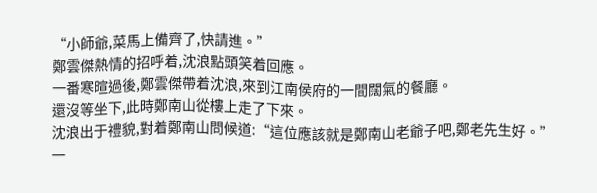“小師爺,菜馬上備齊了,快請進。”
鄭雲傑熱情的招呼着,沈浪點頭笑着回應。
一番寒暄過後,鄭雲傑帶着沈浪,來到江南侯府的一間闊氣的餐廳。
還沒等坐下,此時鄭南山從樓上走了下來。
沈浪出于禮貌,對着鄭南山問候道:“這位應該就是鄭南山老爺子吧,鄭老先生好。”
一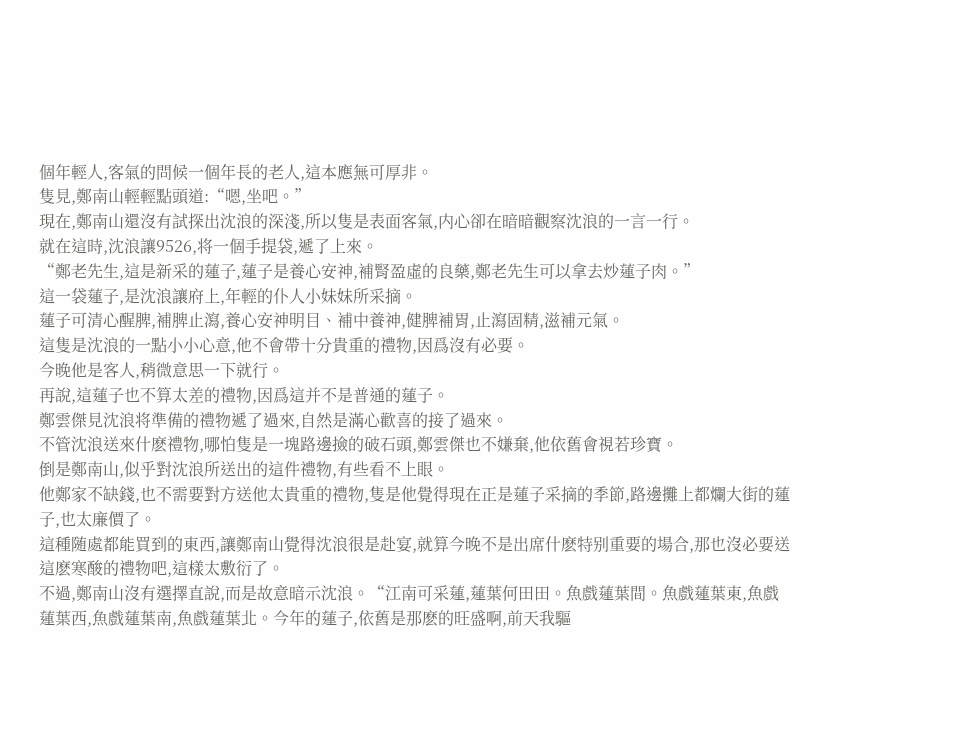個年輕人,客氣的問候一個年長的老人,這本應無可厚非。
隻見,鄭南山輕輕點頭道:“嗯,坐吧。”
現在,鄭南山還沒有試探出沈浪的深淺,所以隻是表面客氣,内心卻在暗暗觀察沈浪的一言一行。
就在這時,沈浪讓9526,将一個手提袋,遞了上來。
“鄭老先生,這是新采的蓮子,蓮子是養心安神,補腎盈虛的良藥,鄭老先生可以拿去炒蓮子肉。”
這一袋蓮子,是沈浪讓府上,年輕的仆人小妹妹所采摘。
蓮子可清心醒脾,補脾止瀉,養心安神明目、補中養神,健脾補胃,止瀉固精,滋補元氣。
這隻是沈浪的一點小小心意,他不會帶十分貴重的禮物,因爲沒有必要。
今晚他是客人,稍微意思一下就行。
再說,這蓮子也不算太差的禮物,因爲這并不是普通的蓮子。
鄭雲傑見沈浪将準備的禮物遞了過來,自然是滿心歡喜的接了過來。
不管沈浪送來什麽禮物,哪怕隻是一塊路邊撿的破石頭,鄭雲傑也不嫌棄,他依舊會視若珍寶。
倒是鄭南山,似乎對沈浪所送出的這件禮物,有些看不上眼。
他鄭家不缺錢,也不需要對方送他太貴重的禮物,隻是他覺得現在正是蓮子采摘的季節,路邊攤上都爛大街的蓮子,也太廉價了。
這種随處都能買到的東西,讓鄭南山覺得沈浪很是赴宴,就算今晚不是出席什麽特别重要的場合,那也沒必要送這麽寒酸的禮物吧,這樣太敷衍了。
不過,鄭南山沒有選擇直說,而是故意暗示沈浪。“江南可采蓮,蓮葉何田田。魚戲蓮葉間。魚戲蓮葉東,魚戲蓮葉西,魚戲蓮葉南,魚戲蓮葉北。今年的蓮子,依舊是那麽的旺盛啊,前天我驅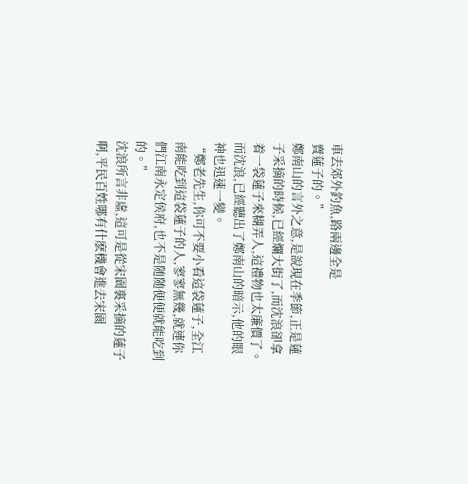車去郊外釣魚,路兩邊全是
賣蓮子的。”
鄭南山的言外之意,是說現在季節,正是蓮子采摘的時候,已經爛大街了,而沈浪卻拿着一袋蓮子來糊弄人,這禮物也太廉價了。
而沈浪,已經聽出了鄭南山的暗示,他的眼神也迅速一變。
“鄭老先生,你可不要小看這袋蓮子,全江南能吃到這袋蓮子的人,寥寥無幾,就連你們江南永定侯府,也不是随随便便就能吃到的。”
沈浪所言非虛,這可是從宋園裏采摘的蓮子啊,平民百姓哪有什麽機會進去宋園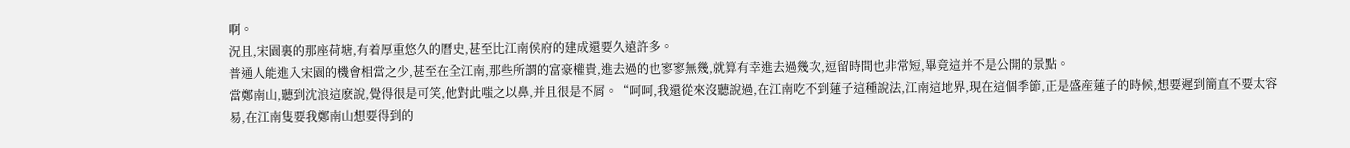啊。
況且,宋園裏的那座荷塘,有着厚重悠久的曆史,甚至比江南侯府的建成還要久遠許多。
普通人能進入宋園的機會相當之少,甚至在全江南,那些所謂的富豪權貴,進去過的也寥寥無幾,就算有幸進去過幾次,逗留時間也非常短,畢竟這并不是公開的景點。
當鄭南山,聽到沈浪這麽說,覺得很是可笑,他對此嗤之以鼻,并且很是不屑。“呵呵,我還從來沒聽說過,在江南吃不到蓮子這種說法,江南這地界,現在這個季節,正是盛産蓮子的時候,想要遲到簡直不要太容易,在江南隻要我鄭南山想要得到的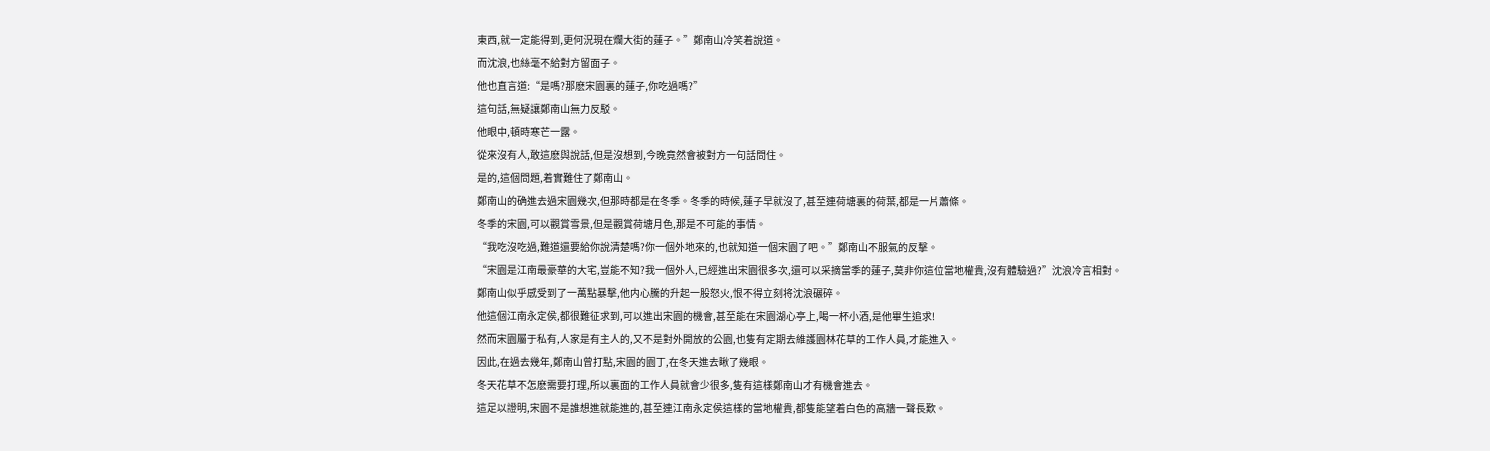東西,就一定能得到,更何況現在爛大街的蓮子。”鄭南山冷笑着說道。
而沈浪,也絲毫不給對方留面子。
他也直言道:“是嗎?那麽宋園裏的蓮子,你吃過嗎?”
這句話,無疑讓鄭南山無力反駁。
他眼中,頓時寒芒一露。
從來沒有人,敢這麽與說話,但是沒想到,今晚竟然會被對方一句話問住。
是的,這個問題,着實難住了鄭南山。
鄭南山的确進去過宋園幾次,但那時都是在冬季。冬季的時候,蓮子早就沒了,甚至連荷塘裏的荷葉,都是一片蕭條。
冬季的宋園,可以觀賞雪景,但是觀賞荷塘月色,那是不可能的事情。
“我吃沒吃過,難道還要給你說清楚嗎?你一個外地來的,也就知道一個宋園了吧。”鄭南山不服氣的反擊。
“宋園是江南最豪華的大宅,豈能不知?我一個外人,已經進出宋園很多次,還可以采摘當季的蓮子,莫非你這位當地權貴,沒有體驗過?”沈浪冷言相對。
鄭南山似乎感受到了一萬點暴擊,他内心騰的升起一股怒火,恨不得立刻将沈浪碾碎。
他這個江南永定侯,都很難征求到,可以進出宋園的機會,甚至能在宋園湖心亭上,喝一杯小酒,是他畢生追求!
然而宋園屬于私有,人家是有主人的,又不是對外開放的公園,也隻有定期去維護園林花草的工作人員,才能進入。
因此,在過去幾年,鄭南山曾打點,宋園的園丁,在冬天進去瞅了幾眼。
冬天花草不怎麽需要打理,所以裏面的工作人員就會少很多,隻有這樣鄭南山才有機會進去。
這足以證明,宋園不是誰想進就能進的,甚至連江南永定侯這樣的當地權貴,都隻能望着白色的高牆一聲長歎。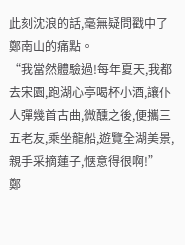此刻沈浪的話,毫無疑問戳中了鄭南山的痛點。
“我當然體驗過!每年夏天,我都去宋園,跑湖心亭喝杯小酒,讓仆人彈幾首古曲,微醺之後,便攜三五老友,乘坐龍船,遊覽全湖美景,親手采摘蓮子,惬意得很啊!”
鄭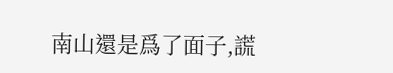南山還是爲了面子,謊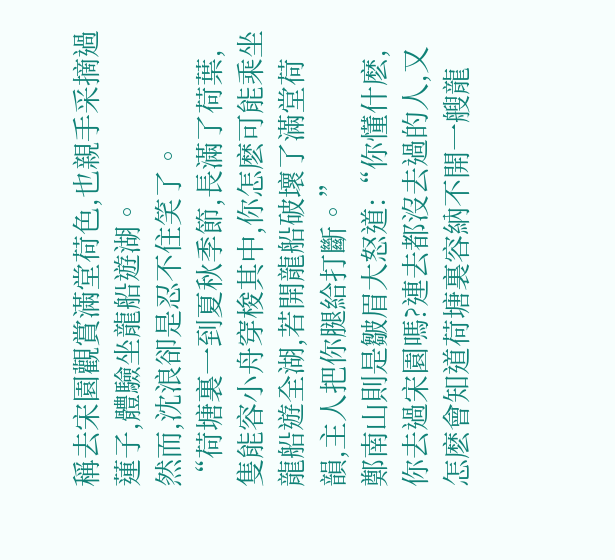稱去宋園觀賞滿堂荷色,也親手采摘過蓮子,體驗坐龍船遊湖。
然而,沈浪卻是忍不住笑了。
“荷塘裏一到夏秋季節,長滿了荷葉,隻能容小舟穿梭其中,你怎麽可能乘坐龍船遊全湖,若開龍船破壞了滿堂荷韻,主人把你腿給打斷。”
鄭南山則是皺眉大怒道:“你懂什麽,你去過宋園嗎?連去都沒去過的人,又怎麽會知道荷塘裏容納不開一艘龍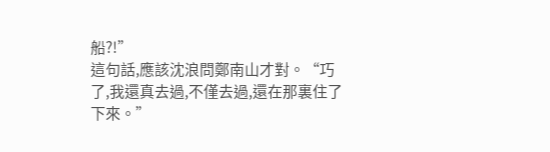船?!”
這句話,應該沈浪問鄭南山才對。“巧了,我還真去過,不僅去過,還在那裏住了下來。”